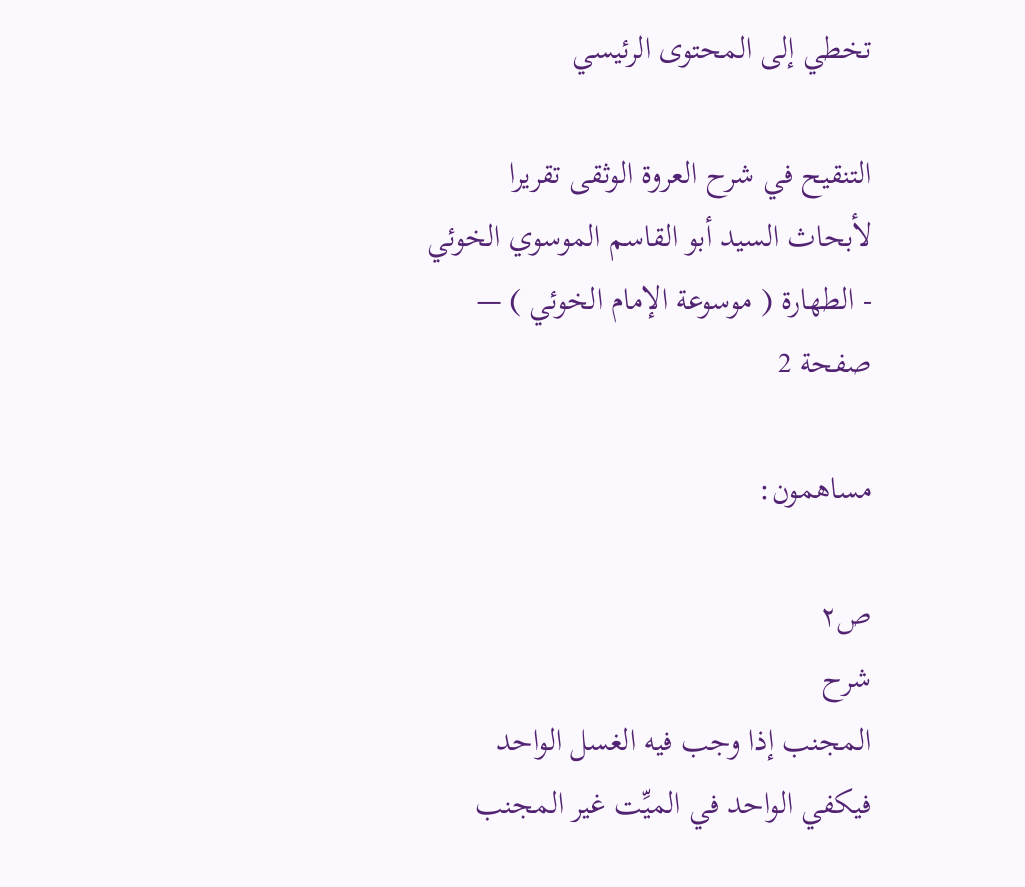تخطي إلى المحتوى الرئيسي

التنقيح في شرح العروة الوثقى تقريرا لأبحاث السيد أبو القاسم الموسوي الخوئي - الطهارة ( موسوعة الإمام الخوئي ) — صفحة 2

مساهمون:

ص٢
شرح
المجنب إذا وجب فيه الغسل الواحد فيكفي الواحد في الميِّت غير المجنب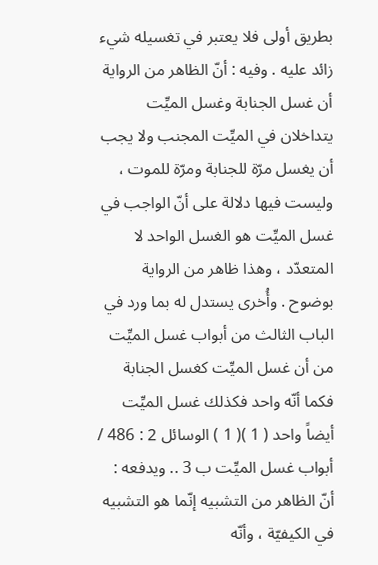بطريق أولى فلا يعتبر في تغسيله شيء زائد عليه . وفيه : أنّ الظاهر من الرواية أن غسل الجنابة وغسل الميِّت يتداخلان في الميِّت المجنب ولا يجب أن يغسل مرّة للجنابة ومرّة للموت ، وليست فيها دلالة على أنّ الواجب في غسل الميِّت هو الغسل الواحد لا المتعدّد ، وهذا ظاهر من الرواية بوضوح . وأُخرى يستدل له بما ورد في الباب الثالث من أبواب غسل الميِّت من أن غسل الميِّت كغسل الجنابة فكما أنّه واحد فكذلك غسل الميِّت أيضاً واحد ( 1 )( 1 ) الوسائل 2 : 486 / أبواب غسل الميِّت ب 3 .. ويدفعه : أنّ الظاهر من التشبيه إنّما هو التشبيه في الكيفيّة ، وأنّه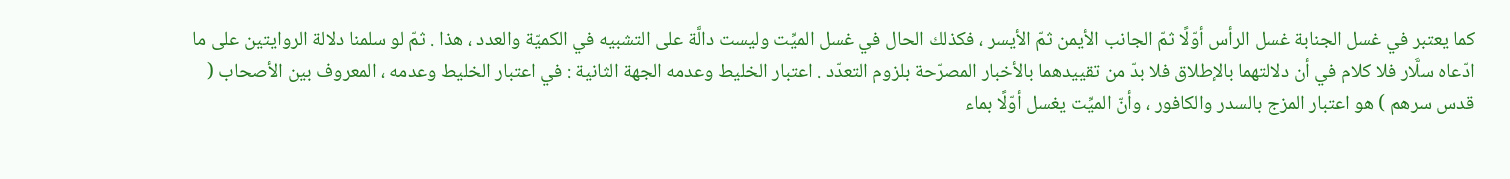كما يعتبر في غسل الجنابة غسل الرأس أوّلًا ثمّ الجانب الأيمن ثمّ الأيسر ، فكذلك الحال في غسل الميِّت وليست دالَّة على التشبيه في الكميّة والعدد ، هذا . ثمّ لو سلمنا دلالة الروايتين على ما ادّعاه سلَّار فلا كلام في أن دلالتهما بالإطلاق فلا بدّ من تقييدهما بالأخبار المصرّحة بلزوم التعدّد . اعتبار الخليط وعدمه الجهة الثانية : في اعتبار الخليط وعدمه ، المعروف بين الأصحاب ( قدس سرهم ) هو اعتبار المزج بالسدر والكافور ، وأنّ الميِّت يغسل أوّلًا بماء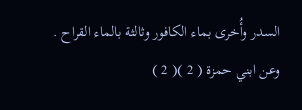السدر وأُخرى بماء الكافور وثالثة بالماء القراح . وعن ابني حمزة ( 2 )( 2 )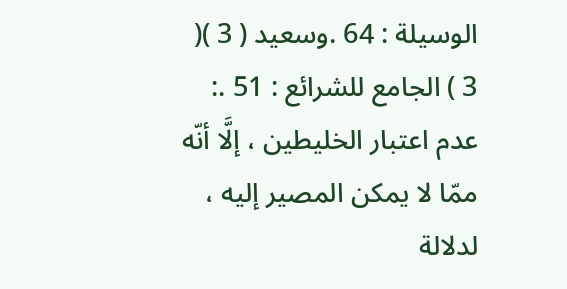الوسيلة : 64 .وسعيد ( 3 )( 3 ) الجامع للشرائع : 51 .: عدم اعتبار الخليطين ، إلَّا أنّه ممّا لا يمكن المصير إليه ، لدلالة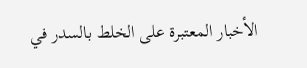الأخبار المعتبرة على الخلط بالسدر في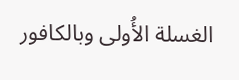الغسلة الأُولى وبالكافور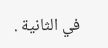في الثانية .